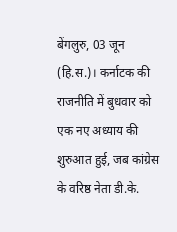बेंगलुरु, 03 जून (हि.स.)। कर्नाटक की राजनीति में बुधवार को एक नए अध्याय की शुरुआत हुई, जब कांग्रेस के वरिष्ठ नेता डी.के.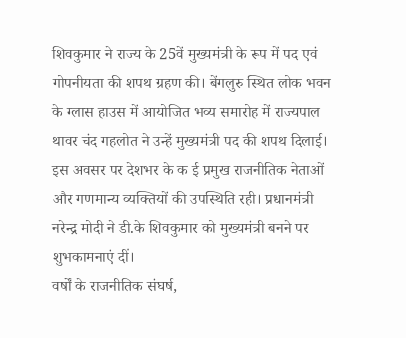शिवकुमार ने राज्य के 25वें मुख्यमंत्री के रूप में पद एवं गोपनीयता की शपथ ग्रहण की। बेंगलुरु स्थित लोक भवन के ग्लास हाउस में आयोजित भव्य समारोह में राज्यपाल थावर चंद गहलोत ने उन्हें मुख्यमंत्री पद की शपथ दिलाई। इस अवसर पर देशभर के क ई प्रमुख राजनीतिक नेताओं और गणमान्य व्यक्तियों की उपस्थिति रही। प्रधानमंत्री नरेन्द्र मोदी ने डी.के शिवकुमार को मुख्यमंत्री बनने पर शुभकामनाएं दीं।
वर्षों के राजनीतिक संघर्ष,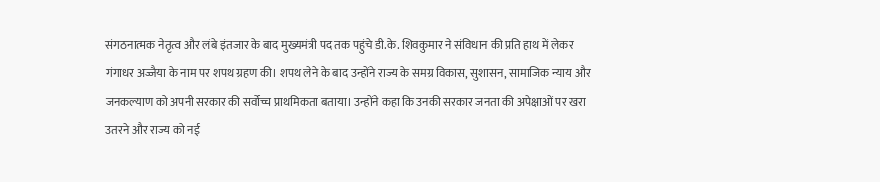संगठनात्मक नेतृत्व और लंबे इंतजार के बाद मुख्यमंत्री पद तक पहुंचे डी.के. शिवकुमार ने संविधान की प्रति हाथ में लेकर गंगाधर अज्जैया के नाम पर शपथ ग्रहण की। शपथ लेने के बाद उन्होंने राज्य के समग्र विकास, सुशासन, सामाजिक न्याय और जनकल्याण को अपनी सरकार की सर्वोच्च प्राथमिकता बताया। उन्होंने कहा कि उनकी सरकार जनता की अपेक्षाओं पर खरा उतरने और राज्य को नई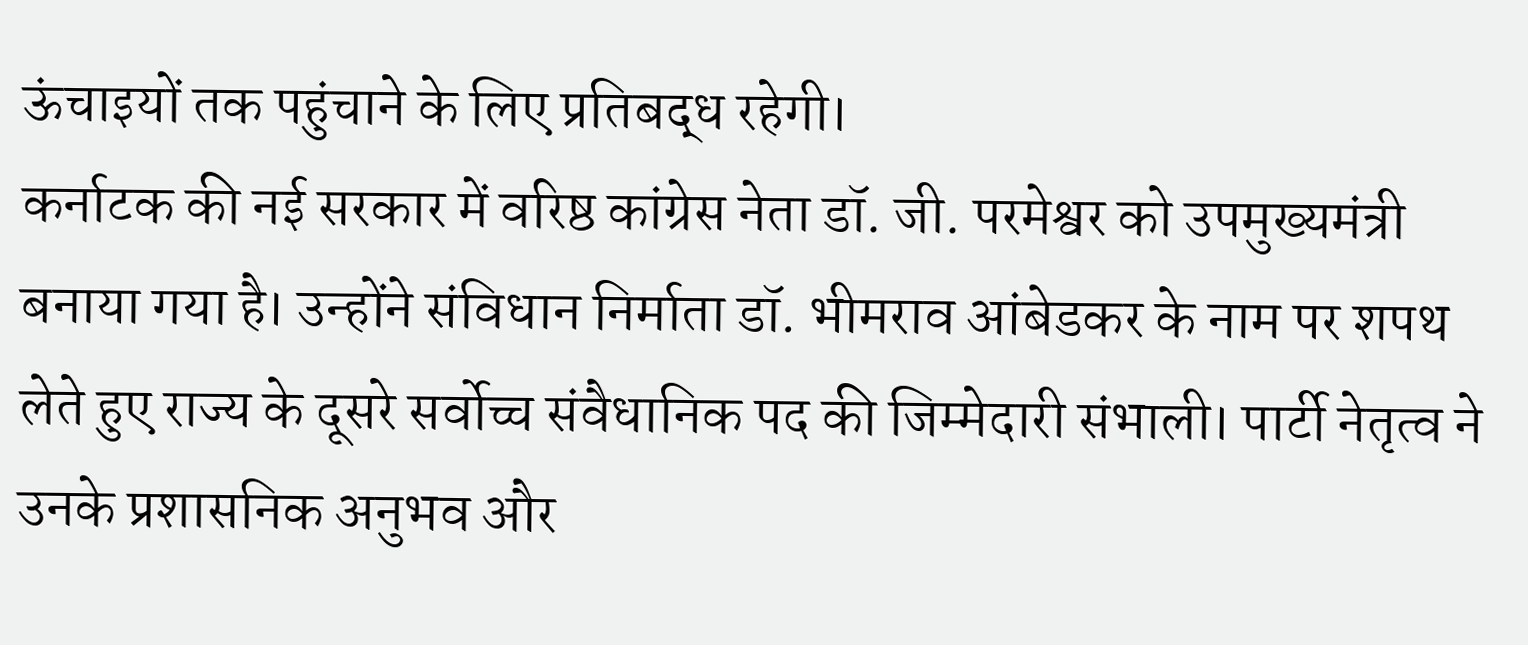ऊंचाइयों तक पहुंचाने के लिए प्रतिबद्ध रहेगी।
कर्नाटक की नई सरकार में वरिष्ठ कांग्रेस नेता डॉ. जी. परमेश्वर को उपमुख्यमंत्री बनाया गया है। उन्होंने संविधान निर्माता डॉ. भीमराव आंबेडकर के नाम पर शपथ लेते हुए राज्य के दूसरे सर्वोच्च संवैधानिक पद की जिम्मेदारी संभाली। पार्टी नेतृत्व ने उनके प्रशासनिक अनुभव और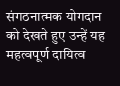संगठनात्मक योगदान को देखते हुए उन्हें यह महत्वपूर्ण दायित्व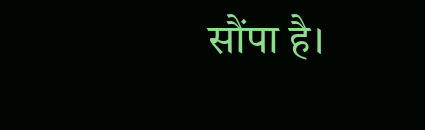सौंपा है।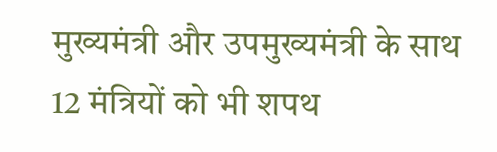मुख्यमंत्री और उपमुख्यमंत्री के साथ 12 मंत्रियों को भी शपथ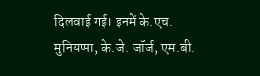दिलवाई गई। इनमें के.एच. मुनियप्पा, के.जे. जॉर्ज, एम.बी.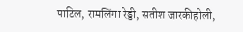पाटिल, रामलिंगा रेड्डी, सतीश जारकीहोली,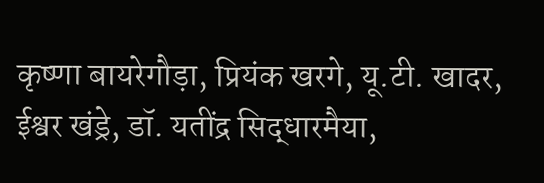कृष्णा बायरेगौड़ा, प्रियंक खरगे, यू.टी. खादर, ईश्वर खंड्रे, डॉ. यतींद्र सिद्धारमैया,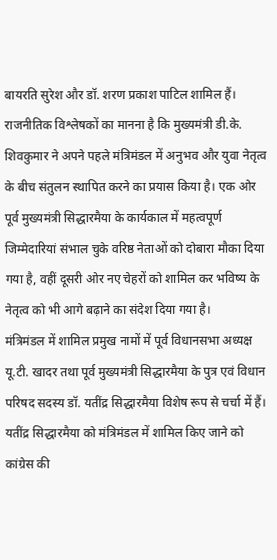बायरति सुरेश और डॉ. शरण प्रकाश पाटिल शामिल हैं।
राजनीतिक विश्लेषकों का मानना है कि मुख्यमंत्री डी.के. शिवकुमार ने अपने पहले मंत्रिमंडल में अनुभव और युवा नेतृत्व के बीच संतुलन स्थापित करने का प्रयास किया है। एक ओर पूर्व मुख्यमंत्री सिद्धारमैया के कार्यकाल में महत्वपूर्ण जिम्मेदारियां संभाल चुके वरिष्ठ नेताओं को दोबारा मौका दिया गया है, वहीं दूसरी ओर नए चेहरों को शामिल कर भविष्य के नेतृत्व को भी आगे बढ़ाने का संदेश दिया गया है।
मंत्रिमंडल में शामिल प्रमुख नामों में पूर्व विधानसभा अध्यक्ष यू.टी. खादर तथा पूर्व मुख्यमंत्री सिद्धारमैया के पुत्र एवं विधान परिषद सदस्य डॉ. यतींद्र सिद्धारमैया विशेष रूप से चर्चा में हैं। यतींद्र सिद्धारमैया को मंत्रिमंडल में शामिल किए जाने को कांग्रेस की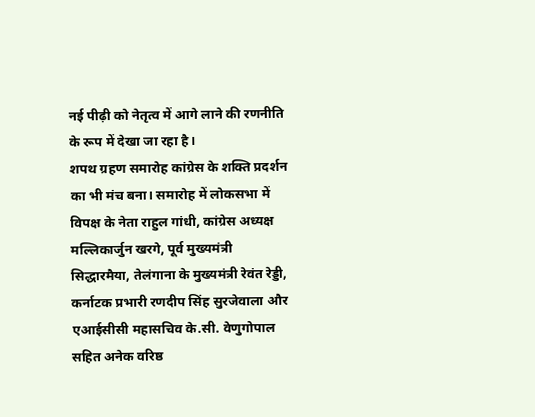नई पीढ़ी को नेतृत्व में आगे लाने की रणनीति के रूप में देखा जा रहा है।
शपथ ग्रहण समारोह कांग्रेस के शक्ति प्रदर्शन का भी मंच बना। समारोह में लोकसभा में विपक्ष के नेता राहुल गांधी, कांग्रेस अध्यक्ष मल्लिकार्जुन खरगे, पूर्व मुख्यमंत्री सिद्धारमैया, तेलंगाना के मुख्यमंत्री रेवंत रेड्डी, कर्नाटक प्रभारी रणदीप सिंह सुरजेवाला और एआईसीसी महासचिव के.सी. वेणुगोपाल सहित अनेक वरिष्ठ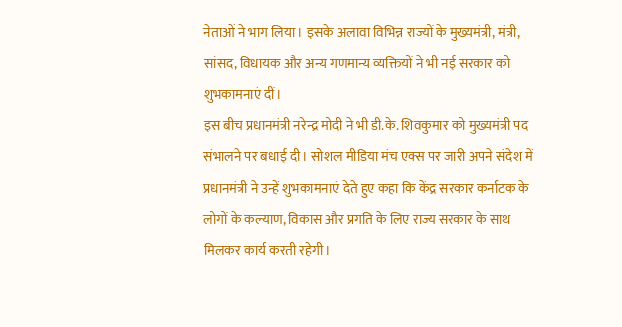नेताओं ने भाग लिया। इसके अलावा विभिन्न राज्यों के मुख्यमंत्री, मंत्री, सांसद, विधायक और अन्य गणमान्य व्यक्तियों ने भी नई सरकार को शुभकामनाएं दीं।
इस बीच प्रधानमंत्री नरेन्द्र मोदी ने भी डी.के. शिवकुमार को मुख्यमंत्री पद संभालने पर बधाई दी। सोशल मीडिया मंच एक्स पर जारी अपने संदेश में प्रधानमंत्री ने उन्हें शुभकामनाएं देते हुए कहा कि केंद्र सरकार कर्नाटक के लोगों के कल्याण, विकास और प्रगति के लिए राज्य सरकार के साथ मिलकर कार्य करती रहेगी।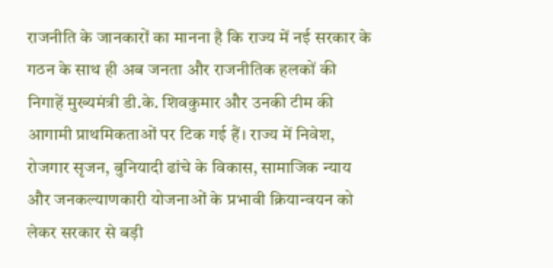राजनीति के जानकारों का मानना है कि राज्य में नई सरकार के गठन के साथ ही अब जनता और राजनीतिक हलकों की निगाहें मुख्यमंत्री डी.के. शिवकुमार और उनकी टीम की आगामी प्राथमिकताओं पर टिक गई हैं। राज्य में निवेश, रोजगार सृजन, बुनियादी ढांचे के विकास, सामाजिक न्याय और जनकल्याणकारी योजनाओं के प्रभावी क्रियान्वयन को लेकर सरकार से बड़ी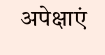अपेक्षाएं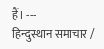हैं। ---
हिन्दुस्थान समाचार /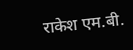राकेश एम.बी.